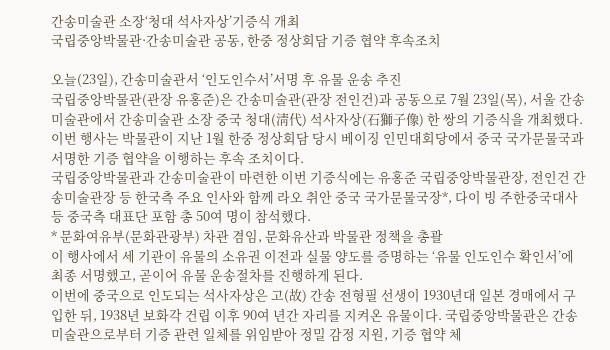간송미술관 소장‘청대 석사자상’기증식 개최
국립중앙박물관·간송미술관 공동, 한중 정상회담 기증 협약 후속조치

오늘(23일), 간송미술관서 ‘인도인수서’서명 후 유물 운송 추진
국립중앙박물관(관장 유홍준)은 간송미술관(관장 전인건)과 공동으로 7월 23일(목), 서울 간송미술관에서 간송미술관 소장 중국 청대(淸代) 석사자상(石獅子像) 한 쌍의 기증식을 개최했다.
이번 행사는 박물관이 지난 1월 한중 정상회담 당시 베이징 인민대회당에서 중국 국가문물국과 서명한 기증 협약을 이행하는 후속 조치이다.
국립중앙박물관과 간송미술관이 마련한 이번 기증식에는 유홍준 국립중앙박물관장, 전인건 간송미술관장 등 한국측 주요 인사와 함께 라오 취안 중국 국가문물국장*, 다이 빙 주한중국대사 등 중국측 대표단 포함 총 50여 명이 참석했다.
* 문화여유부(문화관광부) 차관 겸임, 문화유산과 박물관 정책을 총괄
이 행사에서 세 기관이 유물의 소유권 이전과 실물 양도를 증명하는 ‘유물 인도인수 확인서’에 최종 서명했고, 곧이어 유물 운송절차를 진행하게 된다.
이번에 중국으로 인도되는 석사자상은 고(故) 간송 전형필 선생이 1930년대 일본 경매에서 구입한 뒤, 1938년 보화각 건립 이후 90여 년간 자리를 지켜온 유물이다. 국립중앙박물관은 간송미술관으로부터 기증 관련 일체를 위임받아 정밀 감정 지원, 기증 협약 체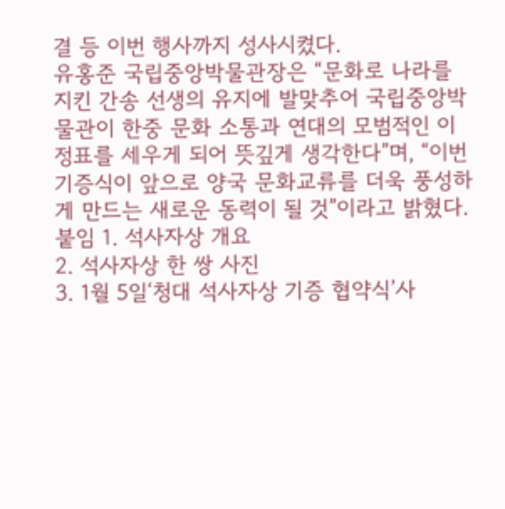결 등 이번 행사까지 성사시켰다.
유홍준 국립중앙박물관장은 “문화로 나라를 지킨 간송 선생의 유지에 발맞추어 국립중앙박물관이 한중 문화 소통과 연대의 모범적인 이정표를 세우게 되어 뜻깊게 생각한다”며, “이번 기증식이 앞으로 양국 문화교류를 더욱 풍성하게 만드는 새로운 동력이 될 것”이라고 밝혔다.
붙임 1. 석사자상 개요
2. 석사자상 한 쌍 사진
3. 1월 5일‘청대 석사자상 기증 협약식’사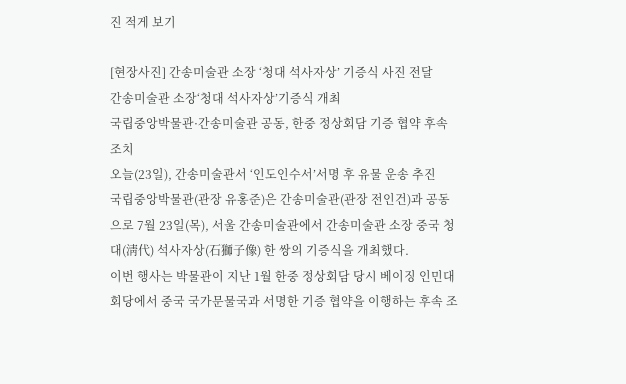진 적게 보기

[현장사진] 간송미술관 소장 ‘청대 석사자상’ 기증식 사진 전달
간송미술관 소장‘청대 석사자상’기증식 개최
국립중앙박물관·간송미술관 공동, 한중 정상회담 기증 협약 후속조치
오늘(23일), 간송미술관서 ‘인도인수서’서명 후 유물 운송 추진
국립중앙박물관(관장 유홍준)은 간송미술관(관장 전인건)과 공동으로 7월 23일(목), 서울 간송미술관에서 간송미술관 소장 중국 청대(淸代) 석사자상(石獅子像) 한 쌍의 기증식을 개최했다.
이번 행사는 박물관이 지난 1월 한중 정상회담 당시 베이징 인민대회당에서 중국 국가문물국과 서명한 기증 협약을 이행하는 후속 조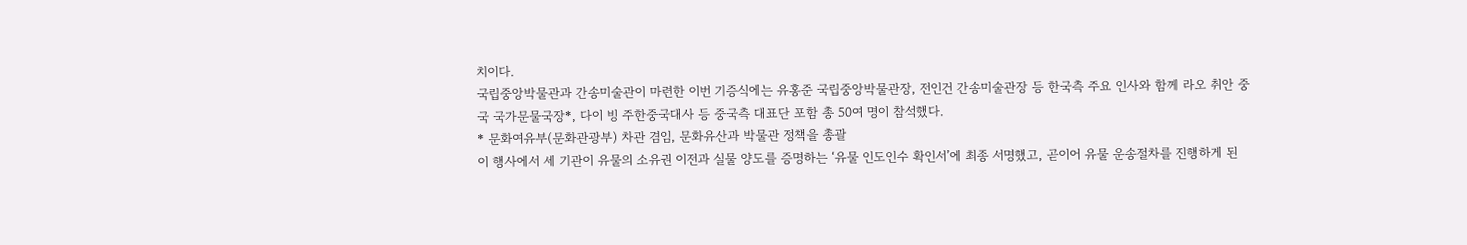치이다.
국립중앙박물관과 간송미술관이 마련한 이번 기증식에는 유홍준 국립중앙박물관장, 전인건 간송미술관장 등 한국측 주요 인사와 함께 라오 취안 중국 국가문물국장*, 다이 빙 주한중국대사 등 중국측 대표단 포함 총 50여 명이 참석했다.
* 문화여유부(문화관광부) 차관 겸임, 문화유산과 박물관 정책을 총괄
이 행사에서 세 기관이 유물의 소유권 이전과 실물 양도를 증명하는 ‘유물 인도인수 확인서’에 최종 서명했고, 곧이어 유물 운송절차를 진행하게 된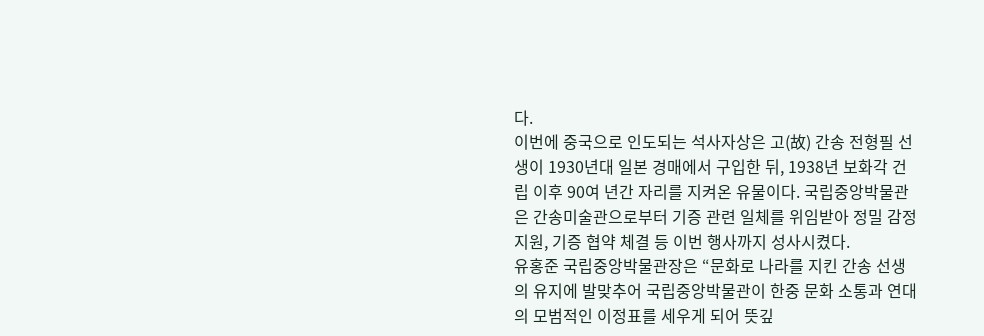다.
이번에 중국으로 인도되는 석사자상은 고(故) 간송 전형필 선생이 1930년대 일본 경매에서 구입한 뒤, 1938년 보화각 건립 이후 90여 년간 자리를 지켜온 유물이다. 국립중앙박물관은 간송미술관으로부터 기증 관련 일체를 위임받아 정밀 감정 지원, 기증 협약 체결 등 이번 행사까지 성사시켰다.
유홍준 국립중앙박물관장은 “문화로 나라를 지킨 간송 선생의 유지에 발맞추어 국립중앙박물관이 한중 문화 소통과 연대의 모범적인 이정표를 세우게 되어 뜻깊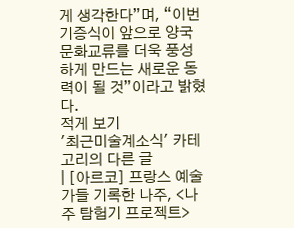게 생각한다”며, “이번 기증식이 앞으로 양국 문화교류를 더욱 풍성하게 만드는 새로운 동력이 될 것”이라고 밝혔다.
적게 보기
'최근미술계소식' 카테고리의 다른 글
| [아르코] 프랑스 예술가들 기록한 나주, <나주 탐험기 프로젝트>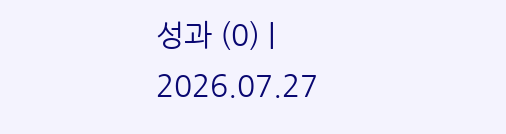성과 (0) | 2026.07.27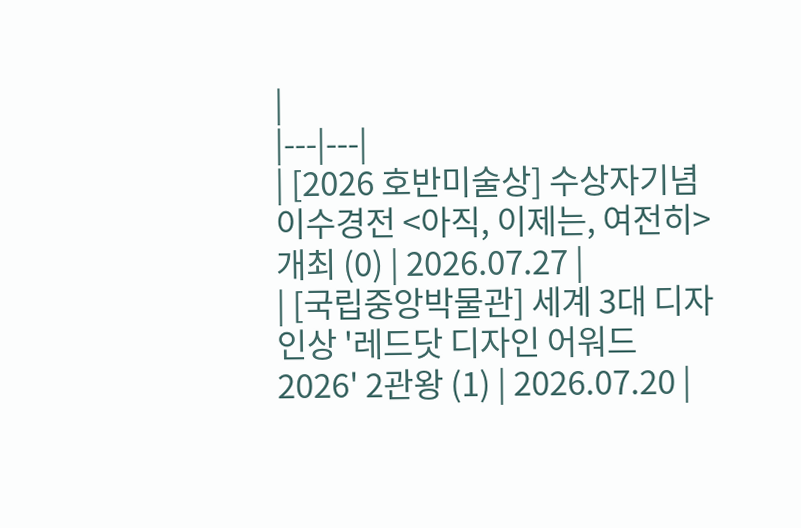|
|---|---|
| [2026 호반미술상] 수상자기념 이수경전 <아직, 이제는, 여전히> 개최 (0) | 2026.07.27 |
| [국립중앙박물관] 세계 3대 디자인상 '레드닷 디자인 어워드 2026' 2관왕 (1) | 2026.07.20 |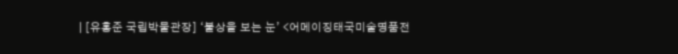| [유홍준 국립박물관장] ‘불상을 보는 눈’ <어메이징태국미술명품전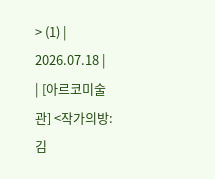> (1) | 2026.07.18 |
| [아르코미술관] <작가의방: 김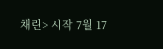채린> 시작 7월 17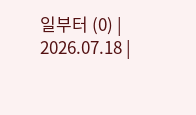일부터 (0) | 2026.07.18 |